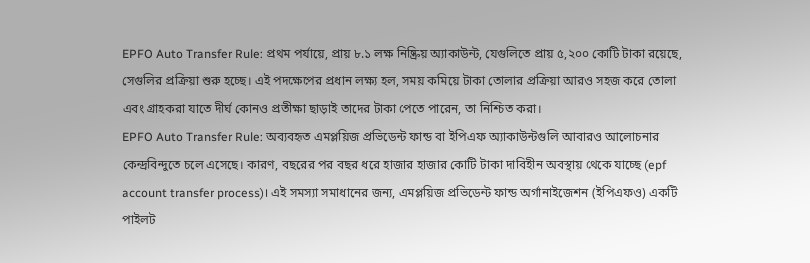EPFO Auto Transfer Rule: প্রথম পর্যায়ে, প্রায় ৮.১ লক্ষ নিষ্ক্রিয় অ্যাকাউন্ট, যেগুলিতে প্রায় ৫,২০০ কোটি টাকা রয়েছে, সেগুলির প্রক্রিয়া শুরু হচ্ছে। এই পদক্ষেপের প্রধান লক্ষ্য হল, সময় কমিয়ে টাকা তোলার প্রক্রিয়া আরও সহজ করে তোলা এবং গ্রাহকরা যাতে দীর্ঘ কোনও প্রতীক্ষা ছাড়াই তাদের টাকা পেতে পারেন, তা নিশ্চিত করা।
EPFO Auto Transfer Rule: অব্যবহৃত এমপ্লয়িজ প্রভিডেন্ট ফান্ড বা ইপিএফ অ্যাকাউন্টগুলি আবারও আলোচনার কেন্দ্রবিন্দুতে চলে এসেছে। কারণ, বছরের পর বছর ধরে হাজার হাজার কোটি টাকা দাবিহীন অবস্থায় থেকে যাচ্ছে (epf account transfer process)। এই সমস্যা সমাধানের জন্য, এমপ্লয়িজ প্রভিডেন্ট ফান্ড অর্গানাইজেশন (ইপিএফও) একটি পাইলট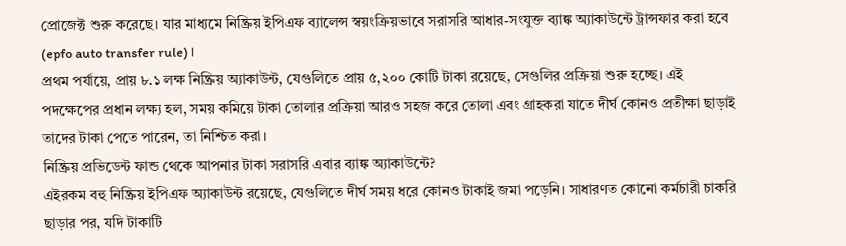প্রোজেক্ট শুরু করেছে। যার মাধ্যমে নিষ্ক্রিয় ইপিএফ ব্যালেন্স স্বয়ংক্রিয়ভাবে সরাসরি আধার-সংযুক্ত ব্যাঙ্ক অ্যাকাউন্টে ট্রান্সফার করা হবে (epfo auto transfer rule)।
প্রথম পর্যায়ে, প্রায় ৮.১ লক্ষ নিষ্ক্রিয় অ্যাকাউন্ট, যেগুলিতে প্রায় ৫,২০০ কোটি টাকা রয়েছে, সেগুলির প্রক্রিয়া শুরু হচ্ছে। এই পদক্ষেপের প্রধান লক্ষ্য হল, সময় কমিয়ে টাকা তোলার প্রক্রিয়া আরও সহজ করে তোলা এবং গ্রাহকরা যাতে দীর্ঘ কোনও প্রতীক্ষা ছাড়াই তাদের টাকা পেতে পারেন, তা নিশ্চিত করা।
নিষ্ক্রিয় প্রভিডেন্ট ফান্ড থেকে আপনার টাকা সরাসরি এবার ব্যাঙ্ক অ্যাকাউন্টে?
এইরকম বহু নিষ্ক্রিয় ইপিএফ অ্যাকাউন্ট রয়েছে, যেগুলিতে দীর্ঘ সময় ধরে কোনও টাকাই জমা পড়েনি। সাধারণত কোনো কর্মচারী চাকরি ছাড়ার পর, যদি টাকাটি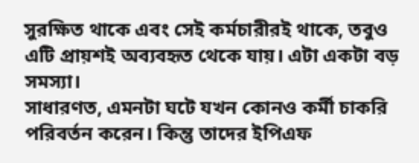সুরক্ষিত থাকে এবং সেই কর্মচারীরই থাকে, তবুও এটি প্রায়শই অব্যবহৃত থেকে যায়। এটা একটা বড় সমস্যা।
সাধারণত, এমনটা ঘটে যখন কোনও কর্মী চাকরি পরিবর্তন করেন। কিন্তু তাদের ইপিএফ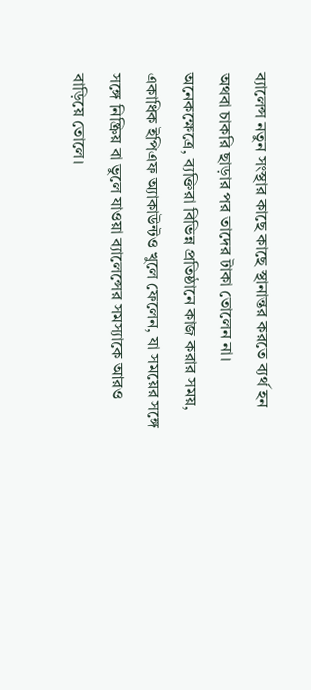ব্যালেন্স নতুন সংস্থার কাছে কাছে স্থানান্তর করতে ব্যর্থ হন অথবা চাকরি ছাড়ার পর তাদের টাকা তোলেন না। অনেকক্ষেত্রে, ব্যক্তিরা বিভিন্ন প্রতিষ্ঠানে কাজ করার সময়, একাধিক ইপিএফ অ্যাকাউন্টও খুলে ফেলেন, যা সময়ের সঙ্গে সঙ্গে নিষ্ক্রিয় বা ভুলে যাওয়া ব্যালেন্সের সমস্যাকে আরও বাড়িয়ে তোলে।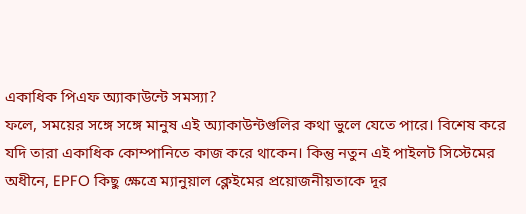একাধিক পিএফ অ্যাকাউন্টে সমস্যা?
ফলে, সময়ের সঙ্গে সঙ্গে মানুষ এই অ্যাকাউন্টগুলির কথা ভুলে যেতে পারে। বিশেষ করে যদি তারা একাধিক কোম্পানিতে কাজ করে থাকেন। কিন্তু নতুন এই পাইলট সিস্টেমের অধীনে, EPFO কিছু ক্ষেত্রে ম্যানুয়াল ক্লেইমের প্রয়োজনীয়তাকে দূর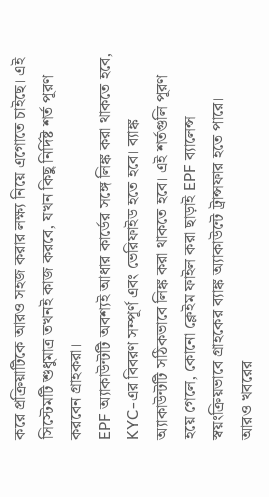করে প্রক্রিয়াটিকে আরও সহজ করার লক্ষ্য নিয়ে এগোতে চাইছে। এই সিস্টেমটি শুধুমাত্র তখনই কাজ করবে, যখন কিছু নির্দিষ্ট শর্ত পূরণ করবেন গ্রাহকরা।
EPF অ্যাকাউন্টটি অবশ্যই আধার কার্ডের সঙ্গে লিঙ্ক করা থাকতে হবে, KYC-এর বিবরণ সম্পূর্ণ এবং ভেরিফাইড হতে হবে। ব্যাঙ্ক অ্যাকাউন্টটি সঠিকভাবে লিঙ্ক করা থাকতে হবে। এই শর্তগুলি পূরণ হয়ে গেলে, কোনো ক্লেইম ফাইল করা ছাড়াই EPF ব্যালেন্স স্বয়ংক্রিয়ভাবে গ্রাহকের ব্যাঙ্ক অ্যাকাউন্টে ট্রান্সফার হতে পারে।
আরও খবরের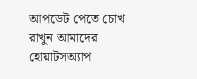আপডেট পেতে চোখ রাখুন আমাদের হোয়াটসঅ্যাপ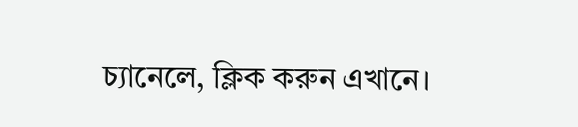চ্যানেলে, ক্লিক করুন এখানে।